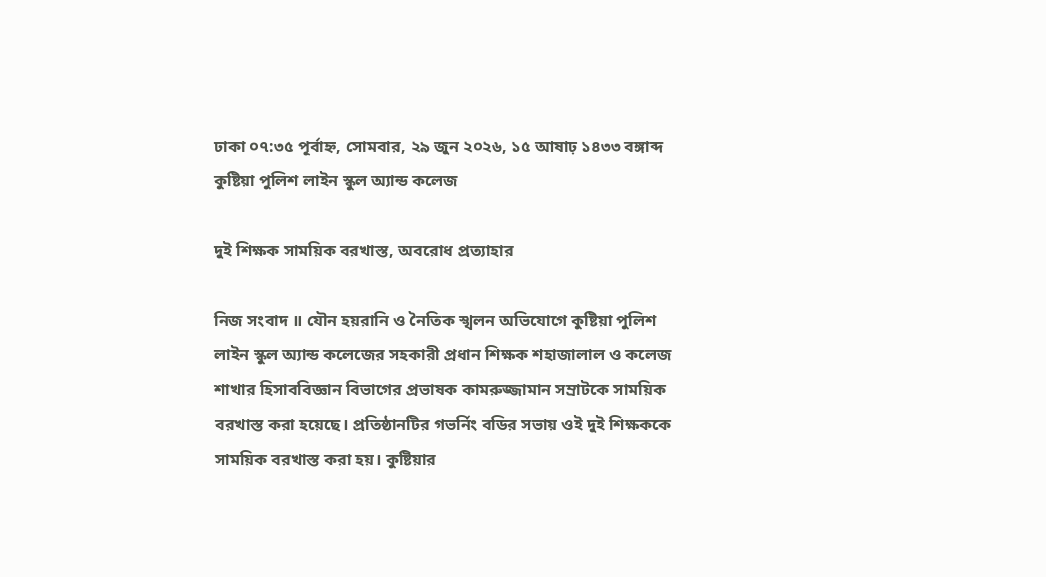ঢাকা ০৭:৩৫ পূর্বাহ্ন, সোমবার, ২৯ জুন ২০২৬, ১৫ আষাঢ় ১৪৩৩ বঙ্গাব্দ
কুষ্টিয়া পুলিশ লাইন স্কুল অ্যান্ড কলেজ

দুই শিক্ষক সাময়িক বরখাস্ত, অবরোধ প্রত্যাহার

নিজ সংবাদ ॥ যৌন হয়রানি ও নৈতিক স্খলন অভিযোগে কুষ্টিয়া পুলিশ লাইন স্কুল অ্যান্ড কলেজের সহকারী প্রধান শিক্ষক শহাজালাল ও কলেজ শাখার হিসাববিজ্ঞান বিভাগের প্রভাষক কামরুজ্জামান সম্রাটকে সাময়িক বরখাস্ত করা হয়েছে। প্রতিষ্ঠানটির গভর্নিং বডির সভায় ওই দুই শিক্ষককে সাময়িক বরখাস্ত করা হয়। কুষ্টিয়ার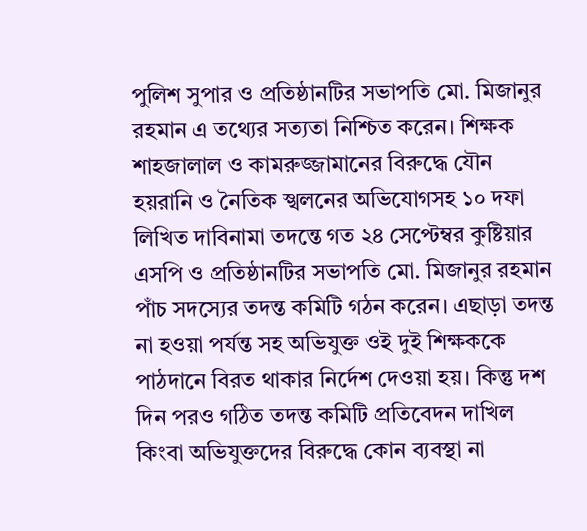পুলিশ সুপার ও প্রতিষ্ঠানটির সভাপতি মো. মিজানুর রহমান এ তথ্যের সত্যতা নিশ্চিত করেন। শিক্ষক শাহজালাল ও কামরুজ্জামানের বিরুদ্ধে যৌন হয়রানি ও নৈতিক স্খলনের অভিযোগসহ ১০ দফা লিখিত দাবিনামা তদন্তে গত ২৪ সেপ্টেম্বর কুষ্টিয়ার এসপি ও প্রতিষ্ঠানটির সভাপতি মো. মিজানুর রহমান পাঁচ সদস্যের তদন্ত কমিটি গঠন করেন। এছাড়া তদন্ত না হওয়া পর্যন্ত সহ অভিযুক্ত ওই দুই শিক্ষককে পাঠদানে বিরত থাকার নির্দেশ দেওয়া হয়। কিন্তু দশ দিন পরও গঠিত তদন্ত কমিটি প্রতিবেদন দাখিল কিংবা অভিযুক্তদের বিরুদ্ধে কোন ব্যবস্থা না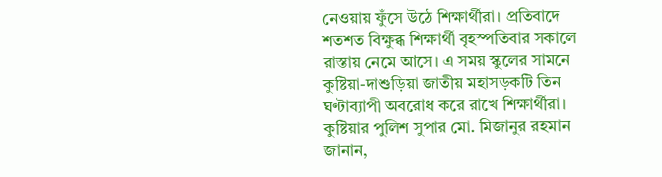নেওয়ায় ফুঁসে উঠে শিক্ষার্থীরা। প্রতিবাদে শতশত বিক্ষুব্ধ শিক্ষার্থী বৃহস্পতিবার সকালে রাস্তায় নেমে আসে। এ সময় স্কুলের সামনে কুষ্টিয়া-দাশুড়িয়া জাতীয় মহাসড়কটি তিন ঘণ্টাব্যাপী অবরোধ করে রাখে শিক্ষার্থীরা। কুষ্টিয়ার পুলিশ সুপার মো. মিজানুর রহমান জানান,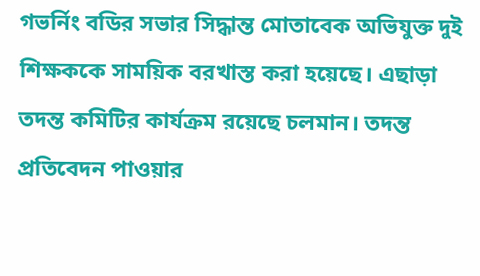গভর্নিং বডির সভার সিদ্ধান্ত মোতাবেক অভিযুক্ত দুই শিক্ষককে সাময়িক বরখাস্ত করা হয়েছে। এছাড়া তদন্ত কমিটির কার্যক্রম রয়েছে চলমান। তদন্ত প্রতিবেদন পাওয়ার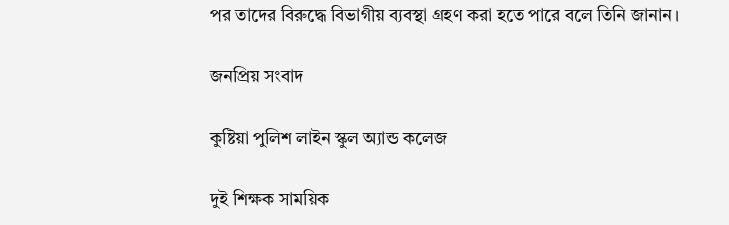পর তাদের বিরুদ্ধে বিভাগীয় ব্যবস্থা গ্রহণ করা হতে পারে বলে তিনি জানান।

জনপ্রিয় সংবাদ

কুষ্টিয়া পুলিশ লাইন স্কুল অ্যান্ড কলেজ

দুই শিক্ষক সাময়িক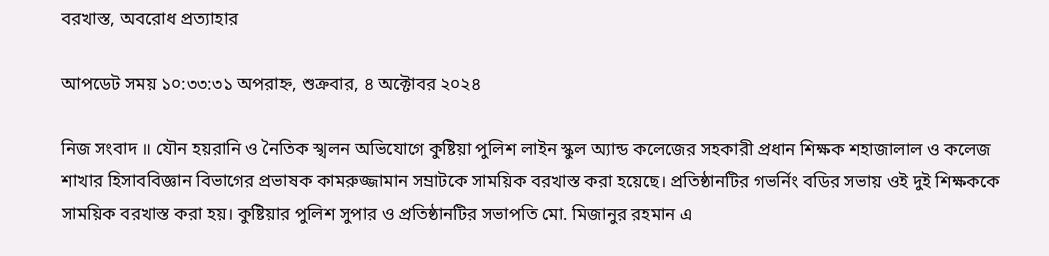বরখাস্ত, অবরোধ প্রত্যাহার

আপডেট সময় ১০:৩৩:৩১ অপরাহ্ন, শুক্রবার, ৪ অক্টোবর ২০২৪

নিজ সংবাদ ॥ যৌন হয়রানি ও নৈতিক স্খলন অভিযোগে কুষ্টিয়া পুলিশ লাইন স্কুল অ্যান্ড কলেজের সহকারী প্রধান শিক্ষক শহাজালাল ও কলেজ শাখার হিসাববিজ্ঞান বিভাগের প্রভাষক কামরুজ্জামান সম্রাটকে সাময়িক বরখাস্ত করা হয়েছে। প্রতিষ্ঠানটির গভর্নিং বডির সভায় ওই দুই শিক্ষককে সাময়িক বরখাস্ত করা হয়। কুষ্টিয়ার পুলিশ সুপার ও প্রতিষ্ঠানটির সভাপতি মো. মিজানুর রহমান এ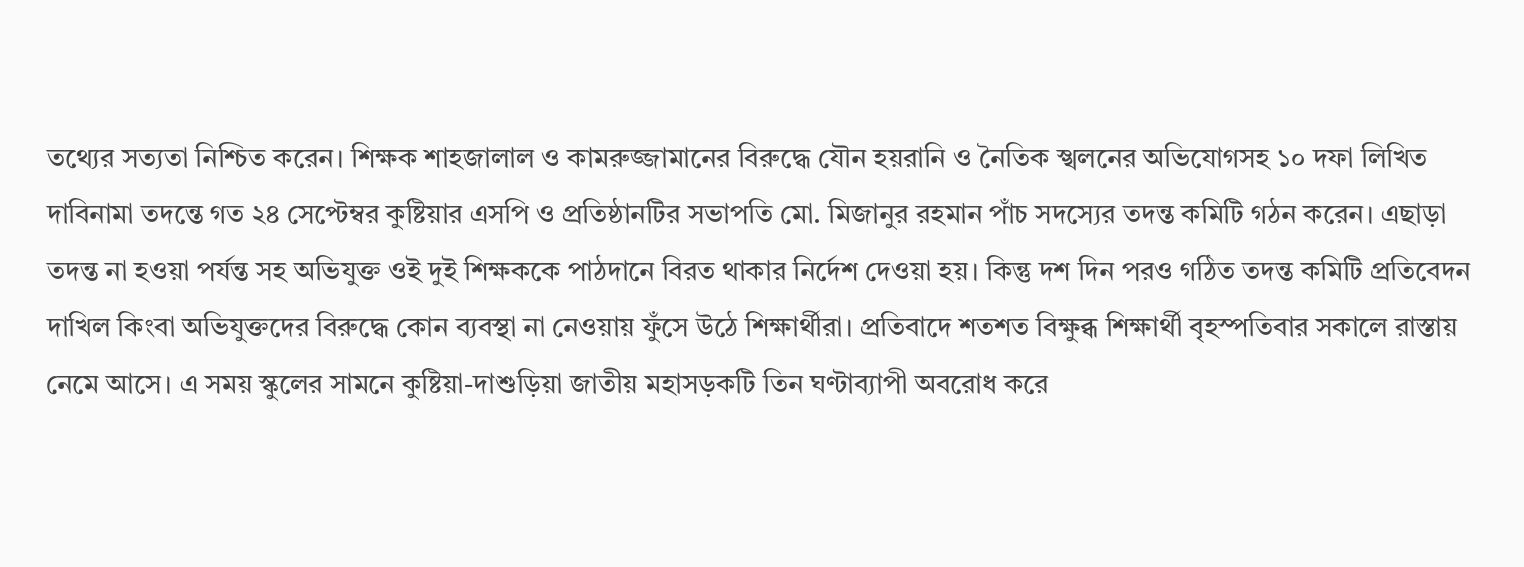তথ্যের সত্যতা নিশ্চিত করেন। শিক্ষক শাহজালাল ও কামরুজ্জামানের বিরুদ্ধে যৌন হয়রানি ও নৈতিক স্খলনের অভিযোগসহ ১০ দফা লিখিত দাবিনামা তদন্তে গত ২৪ সেপ্টেম্বর কুষ্টিয়ার এসপি ও প্রতিষ্ঠানটির সভাপতি মো. মিজানুর রহমান পাঁচ সদস্যের তদন্ত কমিটি গঠন করেন। এছাড়া তদন্ত না হওয়া পর্যন্ত সহ অভিযুক্ত ওই দুই শিক্ষককে পাঠদানে বিরত থাকার নির্দেশ দেওয়া হয়। কিন্তু দশ দিন পরও গঠিত তদন্ত কমিটি প্রতিবেদন দাখিল কিংবা অভিযুক্তদের বিরুদ্ধে কোন ব্যবস্থা না নেওয়ায় ফুঁসে উঠে শিক্ষার্থীরা। প্রতিবাদে শতশত বিক্ষুব্ধ শিক্ষার্থী বৃহস্পতিবার সকালে রাস্তায় নেমে আসে। এ সময় স্কুলের সামনে কুষ্টিয়া-দাশুড়িয়া জাতীয় মহাসড়কটি তিন ঘণ্টাব্যাপী অবরোধ করে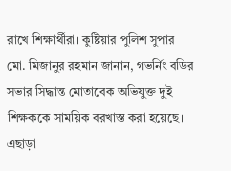রাখে শিক্ষার্থীরা। কুষ্টিয়ার পুলিশ সুপার মো. মিজানুর রহমান জানান, গভর্নিং বডির সভার সিদ্ধান্ত মোতাবেক অভিযুক্ত দুই শিক্ষককে সাময়িক বরখাস্ত করা হয়েছে। এছাড়া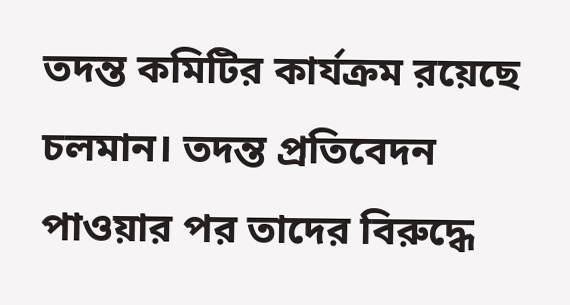তদন্ত কমিটির কার্যক্রম রয়েছে চলমান। তদন্ত প্রতিবেদন পাওয়ার পর তাদের বিরুদ্ধে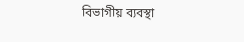বিভাগীয় ব্যবস্থা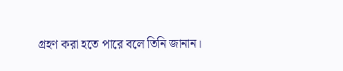গ্রহণ করা হতে পারে বলে তিনি জানান।